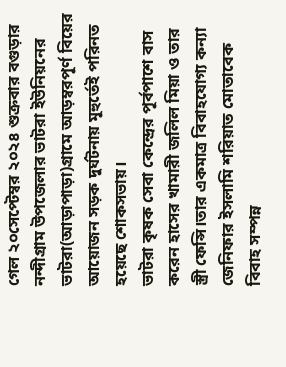গেল ২০সেপ্টেম্বর ২০২৪ শুক্রবার বগুড়ার নন্দীগ্রাম উপজেলার ভাটরা ইউনিয়নের ভাটরা(আড়াপাড়া)গ্রামে আড়ম্বরপূর্ণ বিয়ের আয়োজন সড়ক দুর্ঘটনায় মূহুর্তেই পরিনত হয়েছে শোকসভায়।
ভাটরা কৃষক সেবা কেন্দ্রের পূর্বপাশে বাস করেন হাসের খামারী জলিল মিয়া ও তার স্ত্রী ফেন্সি।তার একমাত্র বিবাহযোগ্য কন্যা জেনিফার ইসলামি শরিয়াত মোতাবেক বিবাহ সম্পন্ন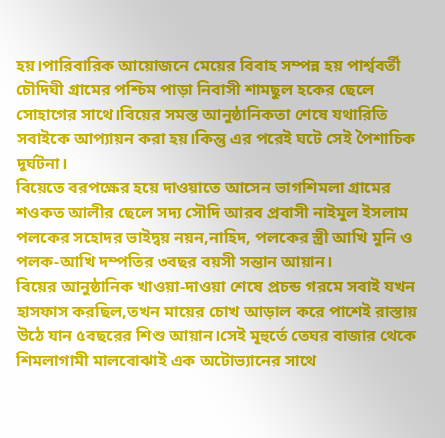হয়।পারিবারিক আয়োজনে মেয়ের বিবাহ সম্পন্ন হয় পার্শ্ববর্তী চৌদিঘী গ্রামের পশ্চিম পাড়া নিবাসী শামছুল হকের ছেলে সোহাগের সাথে।বিয়ের সমস্ত আনুষ্ঠানিকতা শেষে যথারিতি সবাইকে আপ্যায়ন করা হয়।কিন্তু এর পরেই ঘটে সেই পৈশাচিক দূর্ঘটনা।
বিয়েতে বরপক্ষের হয়ে দাওয়াতে আসেন ভাগশিমলা গ্রামের শওকত আলীর ছেলে সদ্য সৌদি আরব প্রবাসী নাইমুল ইসলাম পলকের সহোদর ভাইদ্বয় নয়ন,নাহিদ, পলকের স্ত্রী আখি মুনি ও পলক-আখি দম্পতির ৩বছর বয়সী সন্তান আয়ান।
বিয়ের আনুষ্ঠানিক খাওয়া-দাওয়া শেষে প্রচন্ড গরমে সবাই যখন হাসফাস করছিল,তখন মায়ের চোখ আড়াল করে পাশেই রাস্তায় উঠে যান ৫বছরের শিশু আয়ান।সেই মূহুর্তে তেঘর বাজার থেকে শিমলাগামী মালবোঝাই এক অটোভ্যানের সাথে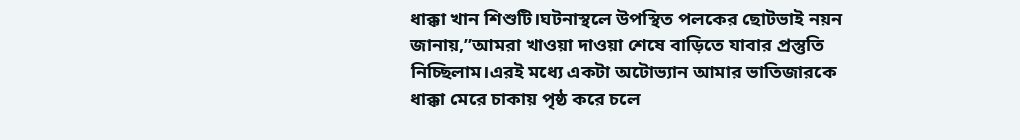ধাক্কা খান শিশুটি।ঘটনাস্থলে উপস্থিত পলকের ছোটভাই নয়ন জানায়,”আমরা খাওয়া দাওয়া শেষে বাড়িতে যাবার প্রস্তুতি নিচ্ছিলাম।এরই মধ্যে একটা অটোভ্যান আমার ভাতিজারকে ধাক্কা মেরে চাকায় পৃষ্ঠ করে চলে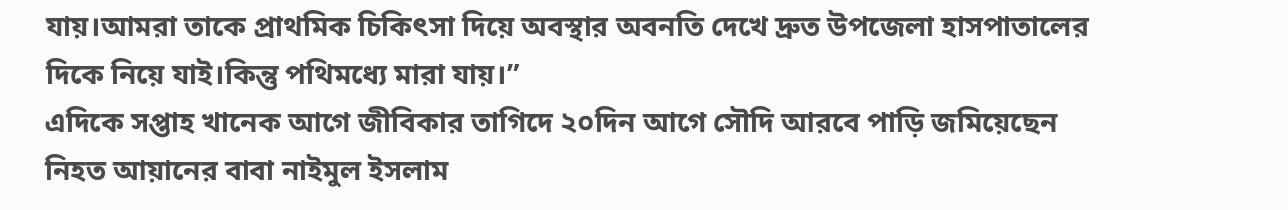যায়।আমরা তাকে প্রাথমিক চিকিৎসা দিয়ে অবস্থার অবনতি দেখে দ্রুত উপজেলা হাসপাতালের দিকে নিয়ে যাই।কিন্তু পথিমধ্যে মারা যায়।”
এদিকে সপ্তাহ খানেক আগে জীবিকার তাগিদে ২০দিন আগে সৌদি আরবে পাড়ি জমিয়েছেন নিহত আয়ানের বাবা নাইমুল ইসলাম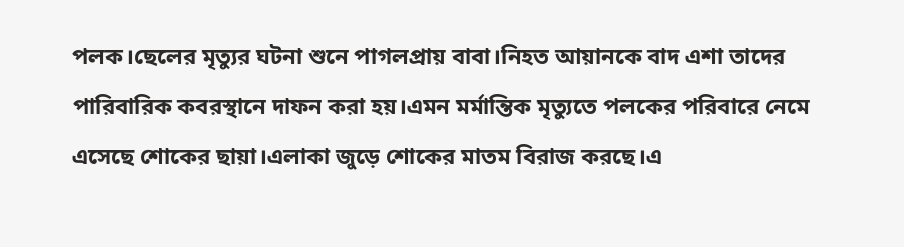পলক।ছেলের মৃত্যুর ঘটনা শুনে পাগলপ্রায় বাবা।নিহত আয়ানকে বাদ এশা তাদের পারিবারিক কবরস্থানে দাফন করা হয়।এমন মর্মান্তিক মৃত্যুতে পলকের পরিবারে নেমে এসেছে শোকের ছায়া।এলাকা জুড়ে শোকের মাতম বিরাজ করছে।এ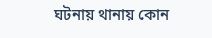ঘটনায় থানায় কোন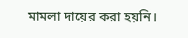মামলা দায়ের করা হয়নি।